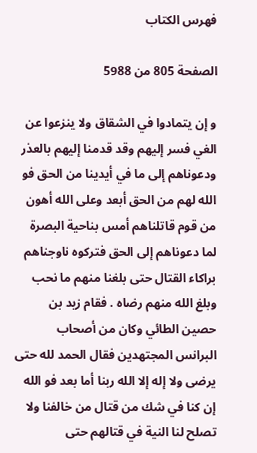فهرس الكتاب

الصفحة 805 من 5988

و إن يتمادوا في الشقاق ولا ينزعوا عن الغي فسر إليهم وقد قدمنا إليهم بالعذر ودعوناهم إلى ما في أيدينا من الحق فو الله لهم من الحق أبعد وعلى الله أهون من قوم قاتلناهم أمس بناحية البصرة لما دعوناهم إلى الحق فتركوه ناوجناهم براكاء القتال حتى بلغنا منهم ما نحب وبلغ الله منهم رضاه . فقام زيد بن حصين الطائي وكان من أصحاب البرانس المجتهدين فقال الحمد لله حتى يرضى ولا إله إلا الله ربنا أما بعد فو الله إن كنا في شك من قتال من خالفنا ولا تصلح لنا النية في قتالهم حتى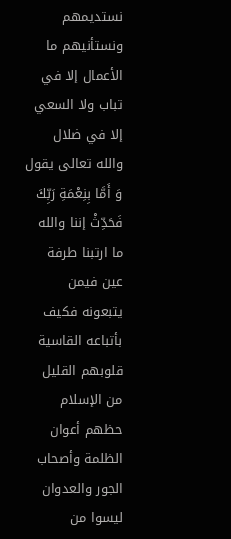نستديمهم ونستأنيهم ما الأعمال إلا في تباب ولا السعي إلا في ضلال والله تعالى يقول وَ أَمَّا بِنِعْمَةِ رَبِّكَ فَحَدِّثْ إننا والله ما ارتبنا طرفة عين فيمن يتبعونه فكيف بأتباعه القاسية قلوبهم القليل من الإسلام حظهم أعوان الظلمة وأصحاب الجور والعدوان ليسوا من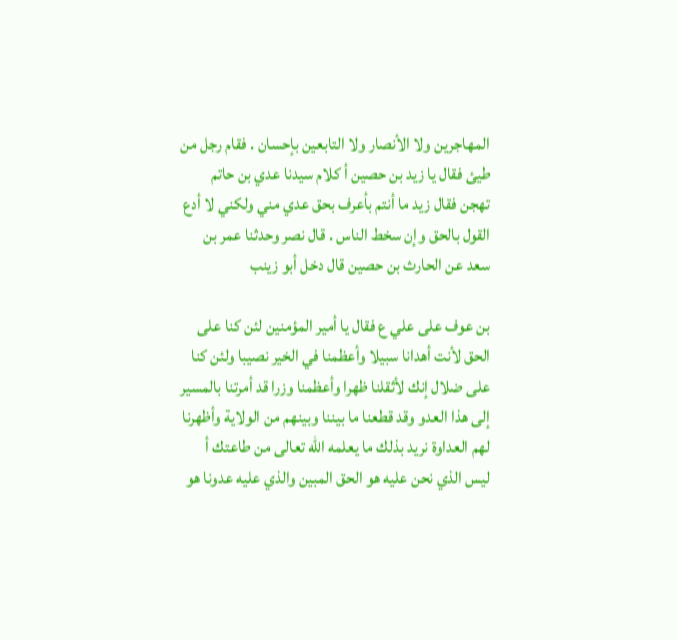المهاجرين ولا الأنصار ولا التابعين بإحسان . فقام رجل من طيئ فقال يا زيد بن حصين أ كلام سيدنا عدي بن حاتم تهجن فقال زيد ما أنتم بأعرف بحق عدي مني ولكني لا أدع القول بالحق وإن سخط الناس . قال نصر وحدثنا عمر بن سعد عن الحارث بن حصين قال دخل أبو زينب

بن عوف على علي ع فقال يا أمير المؤمنين لئن كنا على الحق لأنت أهدانا سبيلا وأعظمنا في الخير نصيبا ولئن كنا على ضلال إنك لأثقلنا ظهرا وأعظمنا وزرا قد أمرتنا بالمسير إلى هذا العدو وقد قطعنا ما بيننا وبينهم من الولاية وأظهرنا لهم العداوة نريد بذلك ما يعلمه الله تعالى من طاعتك أ ليس الذي نحن عليه هو الحق المبين والذي عليه عدونا هو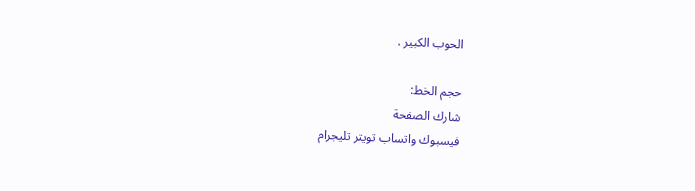الحوب الكبير .

حجم الخط:
شارك الصفحة
فيسبوك واتساب تويتر تليجرام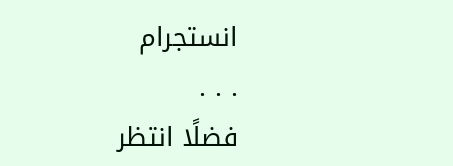انستجرام
. . .
فضلًا انتظر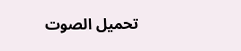تحميل الصوت